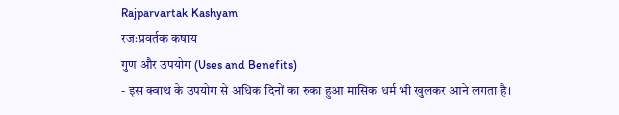Rajparvartak Kashyam
रजःप्रवर्तक कषाय
गुण और उपयोग (Uses and Benefits)
- इस क्वाथ के उपयोग से अधिक दिनों का रुका हुआ मासिक धर्म भी खुलकर आने लगता है।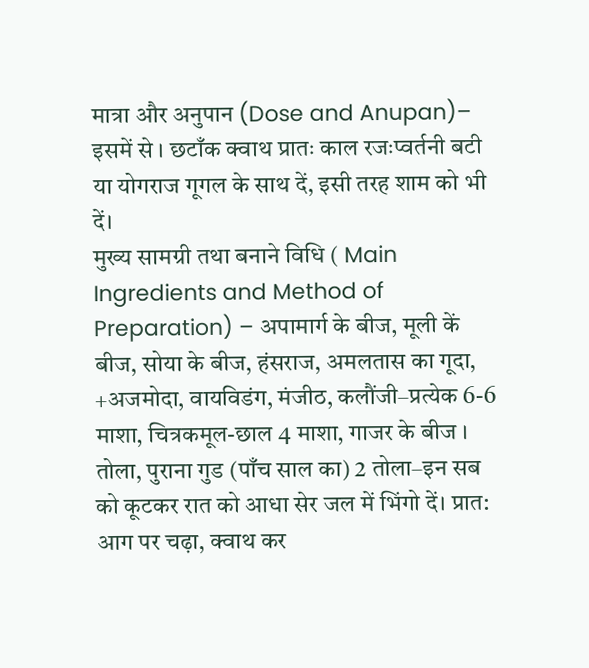मात्रा और अनुपान (Dose and Anupan)– इसमें से । छटाँक क्वाथ प्रातः काल रजःप्वर्तनी बटी या योगराज गूगल के साथ दें, इसी तरह शाम को भी दें।
मुख्य सामग्री तथा बनाने विधि ( Main Ingredients and Method of Preparation) – अपामार्ग के बीज, मूली कें बीज, सोया के बीज, हंसराज, अमलतास का गूदा, +अजमोदा, वायविडंग, मंजीठ, कलौंजी–प्रत्येक 6-6 माशा, चित्रकमूल-छाल 4 माशा, गाजर के बीज । तोला, पुराना गुड (पाँच साल का) 2 तोला–इन सब को कूटकर रात को आधा सेर जल में भिंगो दें। प्रात: आग पर चढ़ा, क्वाथ कर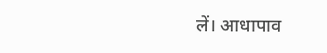लें। आधापाव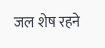जल शेष रहने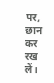पर, छान कर रख लें।